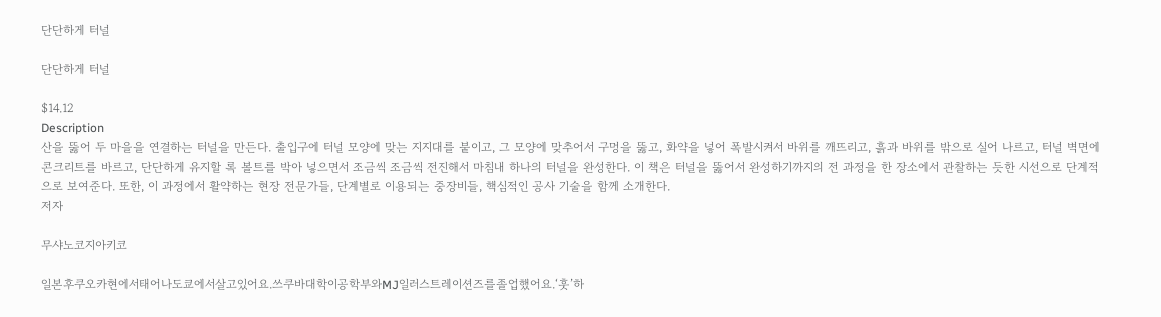단단하게 터널

단단하게 터널

$14.12
Description
산을 뚫어 두 마을을 연결하는 터널을 만든다. 출입구에 터널 모양에 맞는 지지대를 붙이고, 그 모양에 맞추어서 구멍을 뚫고, 화약을 넣어 폭발시켜서 바위를 깨뜨리고, 흙과 바위를 밖으로 실어 나르고, 터널 벽면에 콘크리트를 바르고, 단단하게 유지할 록 볼트를 박아 넣으면서 조금씩 조금씩 전진해서 마침내 하나의 터널을 완성한다. 이 책은 터널을 뚫어서 완성하기까지의 전 과정을 한 장소에서 관찰하는 듯한 시선으로 단계적으로 보여준다. 또한, 이 과정에서 활약하는 현장 전문가들, 단계별로 이용되는 중장비들, 핵심적인 공사 기술을 함께 소개한다.
저자

무샤노코지아키코

일본후쿠오카현에서태어나도쿄에서살고있어요.쓰쿠바대학이공학부와MJ일러스트레이션즈를졸업했어요.‘훗’하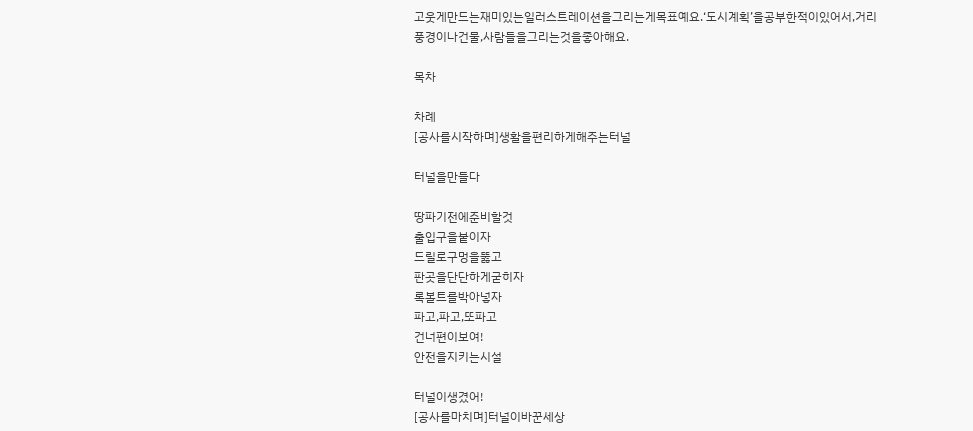고웃게만드는재미있는일러스트레이션을그리는게목표예요.‘도시계획’을공부한적이있어서,거리풍경이나건물,사람들을그리는것을좋아해요.

목차

차례
[공사를시작하며]생활을편리하게해주는터널

터널을만들다

땅파기전에준비할것
출입구을붙이자
드릴로구멍을뚫고
판곳을단단하게굳히자
록볼트를박아넣자
파고,파고,또파고
건너편이보여!
안전을지키는시설

터널이생겼어!
[공사를마치며]터널이바꾼세상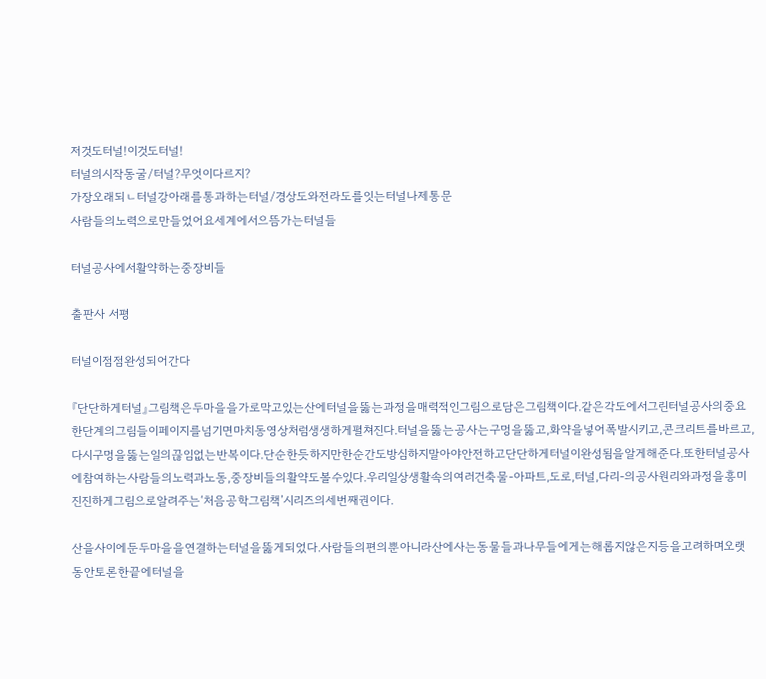저것도터널!이것도터널!
터널의시작동굴/터널?무엇이다르지?
가장오래되ㄴ터널강아래를통과하는터널/경상도와전라도를잇는터널나제통문
사람들의노력으로만들었어요세계에서으뜸가는터널들

터널공사에서활약하는중장비들

출판사 서평

터널이점점완성되어간다

『단단하게터널』그림책은두마을을가로막고있는산에터널을뚫는과정을매력적인그림으로담은그림책이다.같은각도에서그린터널공사의중요한단계의그림들이페이지를넘기면마치동영상처럼생생하게펼쳐진다.터널을뚫는공사는구멍을뚫고,화약을넣어폭발시키고,콘크리트를바르고,다시구멍을뚫는일의끊임없는반복이다.단순한듯하지만한순간도방심하지말아야안전하고단단하게터널이완성됨을알게해준다.또한터널공사에참여하는사람들의노력과노동,중장비들의활약도볼수있다.우리일상생활속의여러건축물-아파트,도로,터널,다리-의공사원리와과정을흥미진진하게그림으로알려주는‘처음공학그림책’시리즈의세번째권이다.

산을사이에둔두마을을연결하는터널을뚫게되었다.사람들의편의뿐아니라산에사는동물들과나무들에게는해롭지않은지등을고려하며오랫동안토론한끝에터널을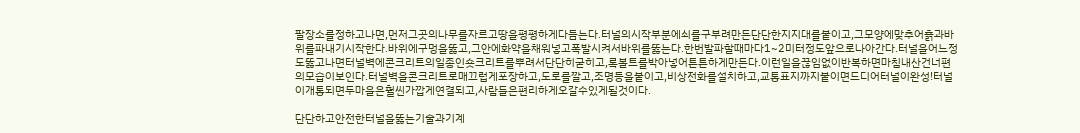팔장소를정하고나면,먼저그곳의나무를자르고땅을평평하게다듬는다.터널의시작부분에쇠를구부려만든단단한지지대를붙이고,그모양에맞추어흙과바위를파내기시작한다.바위에구멍을뚫고,그안에화약을채워넣고폭발시켜서바위를뚫는다.한번발파할때마다1~2미터정도앞으로나아간다.터널을어느정도뚫고나면터널벽에콘크리트의일종인숏크리트를뿌려서단단히굳히고,록볼트를박아넣어튼튼하게만든다.이런일을끊임없이반복하면마침내산건너편의모습이보인다.터널벽을콘크리트로매끄럽게포장하고,도로를깔고,조명등을붙이고,비상전화를설치하고,교통표지까지붙이면드디어터널이완성!터널이개통되면두마을은훨씬가깝게연결되고,사람들은편리하게오갈수있게될것이다.

단단하고안전한터널을뚫는기술과기계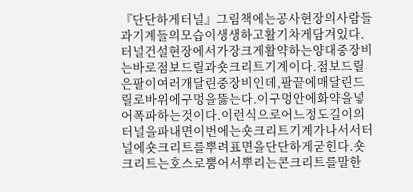『단단하게터널』그림책에는공사현장의사람들과기계들의모습이생생하고활기차게담겨있다.터널건설현장에서가장크게활약하는양대중장비는바로점보드릴과숏크리트기계이다.점보드릴은팔이여러개달린중장비인데,팔끝에매달린드릴로바위에구멍을뚫는다.이구멍안에화약을넣어폭파하는것이다.이런식으로어느정도길이의터널을파내면이번에는숏크리트기계가나서서터널에숏크리트를뿌려표면을단단하게굳힌다.숏크리트는호스로뿜어서뿌리는콘크리트를말한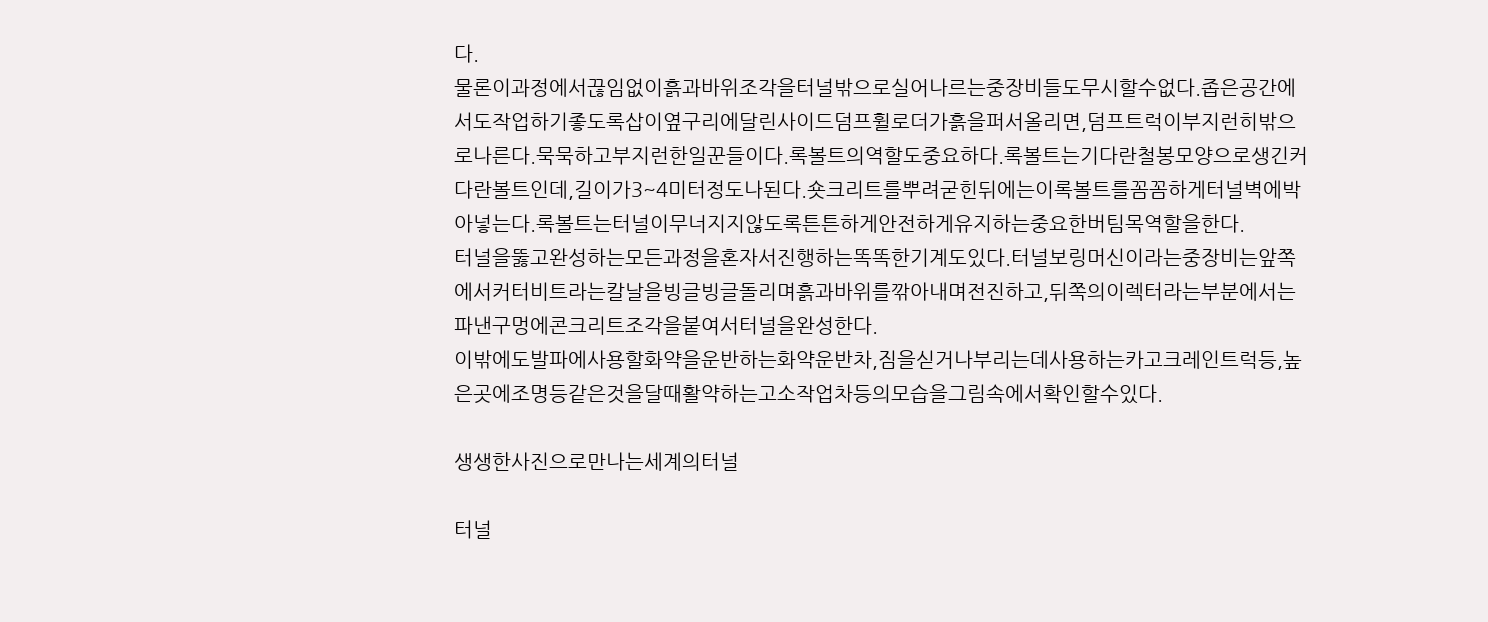다.
물론이과정에서끊임없이흙과바위조각을터널밖으로실어나르는중장비들도무시할수없다.좁은공간에서도작업하기좋도록삽이옆구리에달린사이드덤프휠로더가흙을퍼서올리면,덤프트럭이부지런히밖으로나른다.묵묵하고부지런한일꾼들이다.록볼트의역할도중요하다.록볼트는기다란철봉모양으로생긴커다란볼트인데,길이가3~4미터정도나된다.숏크리트를뿌려굳힌뒤에는이록볼트를꼼꼼하게터널벽에박아넣는다.록볼트는터널이무너지지않도록튼튼하게안전하게유지하는중요한버팀목역할을한다.
터널을뚫고완성하는모든과정을혼자서진행하는똑똑한기계도있다.터널보링머신이라는중장비는앞쪽에서커터비트라는칼날을빙글빙글돌리며흙과바위를깎아내며전진하고,뒤쪽의이렉터라는부분에서는파낸구멍에콘크리트조각을붙여서터널을완성한다.
이밖에도발파에사용할화약을운반하는화약운반차,짐을싣거나부리는데사용하는카고크레인트럭등,높은곳에조명등같은것을달때활약하는고소작업차등의모습을그림속에서확인할수있다.

생생한사진으로만나는세계의터널

터널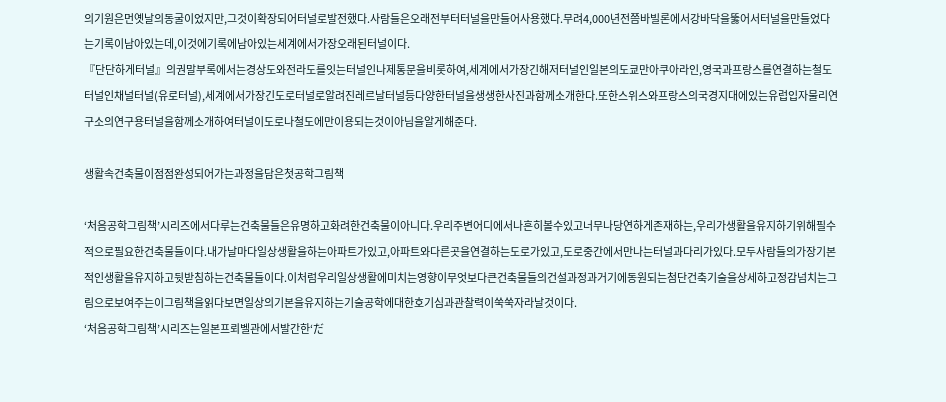의기원은먼옛날의동굴이었지만,그것이확장되어터널로발전했다.사람들은오래전부터터널을만들어사용했다.무려4,000년전쯤바빌론에서강바닥을뚫어서터널을만들었다는기록이남아있는데,이것에기록에남아있는세계에서가장오래된터널이다.
『단단하게터널』의권말부록에서는경상도와전라도를잇는터널인나제통문을비롯하여,세계에서가장긴해저터널인일본의도쿄만아쿠아라인,영국과프랑스를연결하는철도터널인채널터널(유로터널),세계에서가장긴도로터널로알려진레르날터널등다양한터널을생생한사진과함께소개한다.또한스위스와프랑스의국경지대에있는유럽입자물리연구소의연구용터널을함께소개하여터널이도로나철도에만이용되는것이아님을알게해준다.

생활속건축물이점점완성되어가는과정을담은첫공학그림책

‘처음공학그림책’시리즈에서다루는건축물들은유명하고화려한건축물이아니다.우리주변어디에서나흔히볼수있고너무나당연하게존재하는,우리가생활을유지하기위해필수적으로필요한건축물들이다.내가날마다일상생활을하는아파트가있고,아파트와다른곳을연결하는도로가있고,도로중간에서만나는터널과다리가있다.모두사람들의가장기본적인생활을유지하고뒷받침하는건축물들이다.이처럼우리일상생활에미치는영향이무엇보다큰건축물들의건설과정과거기에동원되는첨단건축기술을상세하고정감넘치는그림으로보여주는이그림책을읽다보면일상의기본을유지하는기술공학에대한호기심과관찰력이쑥쑥자라날것이다.
‘처음공학그림책’시리즈는일본프뢰벨관에서발간한‘だ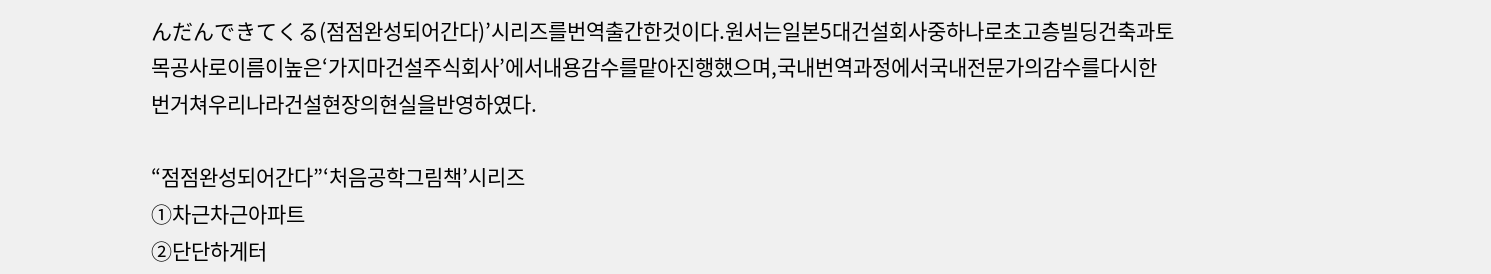んだんできてくる(점점완성되어간다)’시리즈를번역출간한것이다.원서는일본5대건설회사중하나로초고층빌딩건축과토목공사로이름이높은‘가지마건설주식회사’에서내용감수를맡아진행했으며,국내번역과정에서국내전문가의감수를다시한번거쳐우리나라건설현장의현실을반영하였다.

“점점완성되어간다”‘처음공학그림책’시리즈
①차근차근아파트
②단단하게터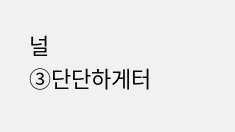널
③단단하게터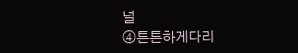널
④튼튼하게다리